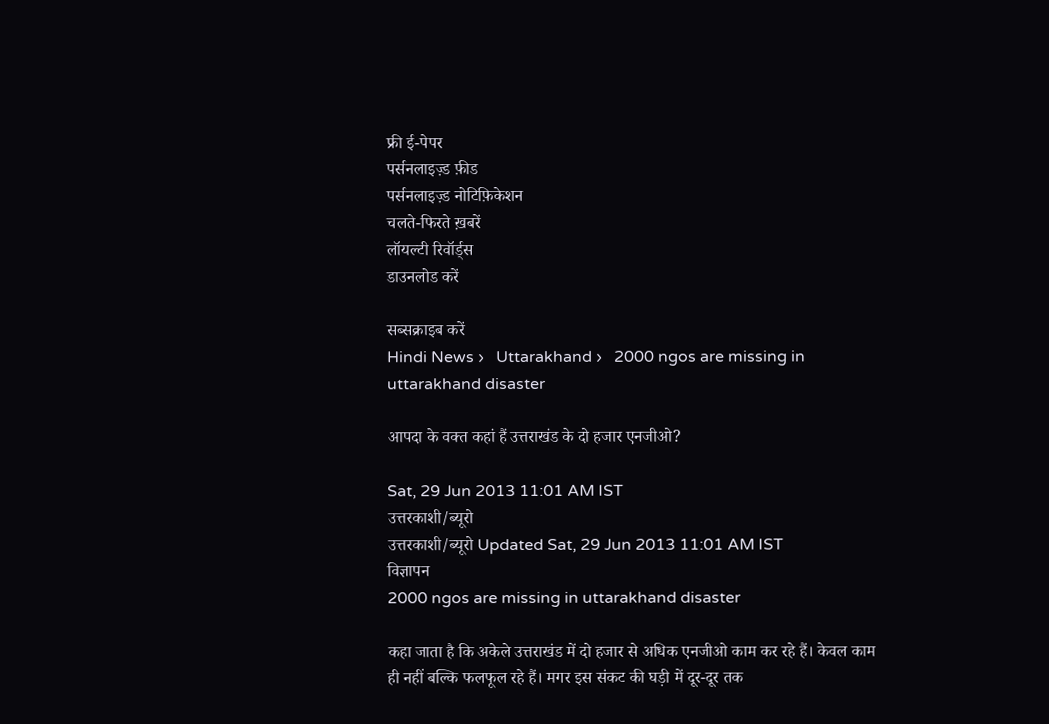फ्री ई-पेपर
पर्सनलाइज़्ड फ़ीड
पर्सनलाइज़्ड नोटिफ़िकेशन
चलते-फिरते ख़बरें
लॉयल्टी रिवॉर्ड्स
डाउनलोड करें

सब्सक्राइब करें
Hindi News ›   Uttarakhand ›   2000 ngos are missing in uttarakhand disaster

आपदा के वक्त कहां हैं उत्तराखंड के दो हजार एनजीओ?

Sat, 29 Jun 2013 11:01 AM IST
उत्तरकाशी/ब्यूरो
उत्तरकाशी/ब्यूरो Updated Sat, 29 Jun 2013 11:01 AM IST
विज्ञापन
2000 ngos are missing in uttarakhand disaster

कहा जाता है कि अकेले उत्तराखंड में दो हजार से अधिक एनजीओ काम कर रहे हैं। केवल काम ही नहीं बल्कि फलफूल रहे हैं। मगर इस संकट की घड़ी में दूर-दूर तक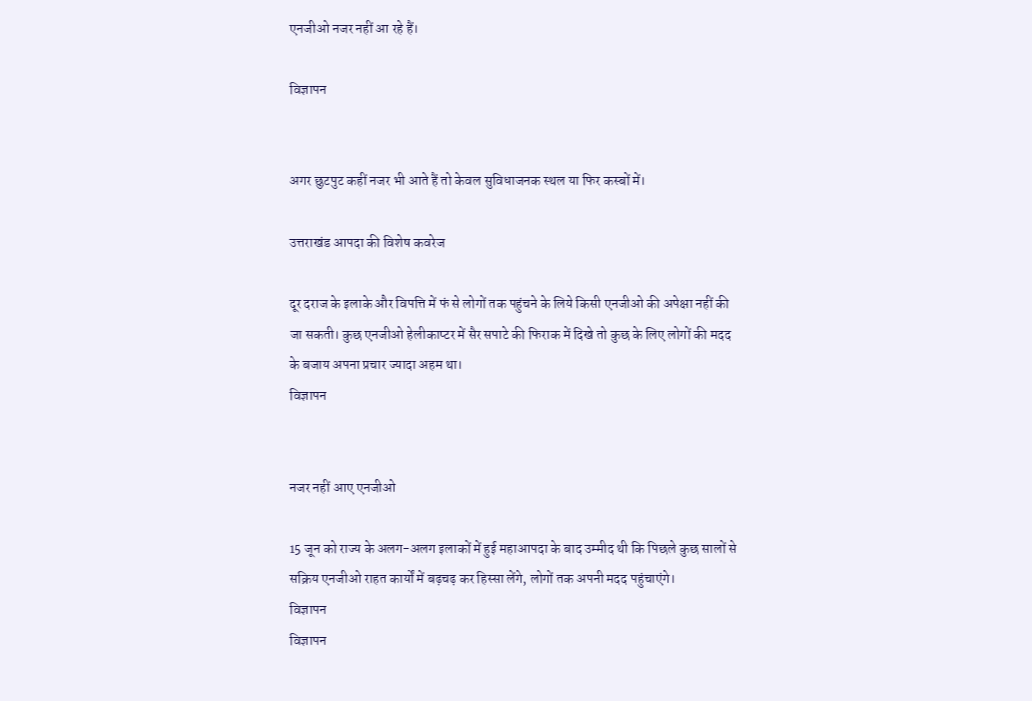एनजीओ नजर नहीं आ रहे हैं।

विज्ञापन


अगर छुटपुट कहीं नजर भी आते हैं तो केवल सुविधाजनक स्थल या फिर कस्बों में।

उत्तराखंड आपदा की विशेष कवरेज

दूर दराज के इलाके और विपत्ति में फं से लोगों तक पहुंचने के लिये किसी एनजीओ की अपेक्षा नहीं की जा सकती। कुछ एनजीओ हेलीकाप्टर में सैर सपाटे की फिराक में दिखे तो कुछ के लिए लोगों की मदद के बजाय अपना प्रचार ज्यादा अहम था।
विज्ञापन


नजर नहीं आए एनजीओ

15 जून को राज्य के अलग-अलग इलाकों में हुई महाआपदा के बाद उम्मीद थी कि पिछले कुछ सालों से सक्रिय एनजीओ राहत कार्यों में बढ़चढ़ कर हिस्सा लेंगे, लोगों तक अपनी मदद पहुंचाएंगे।
विज्ञापन
विज्ञापन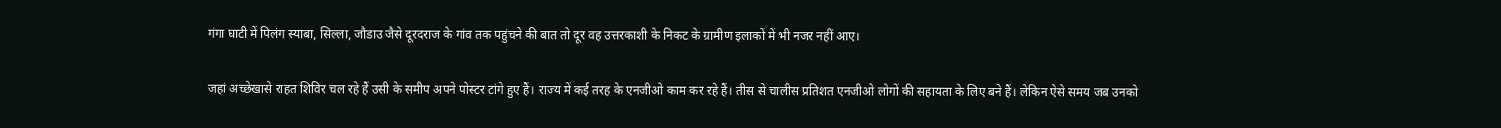गंगा घाटी में पिलंग स्याबा, सिल्ला, जौडाउ जैसे दूरदराज के गांव तक पहुंचने की बात तो दूर वह उत्तरकाशी के निकट के ग्रामीण इलाकों में भी नजर नहीं आए।

जहां अच्छेखासे राहत शिविर चल रहे हैं उसी के समीप अपने पोस्टर टांगे हुए हैं। राज्य में कई तरह के एनजीओ काम कर रहे हैं। तीस से चालीस प्रतिशत एनजीओ लोगों की सहायता के लिए बने हैं। लेकिन ऐसे समय जब उनको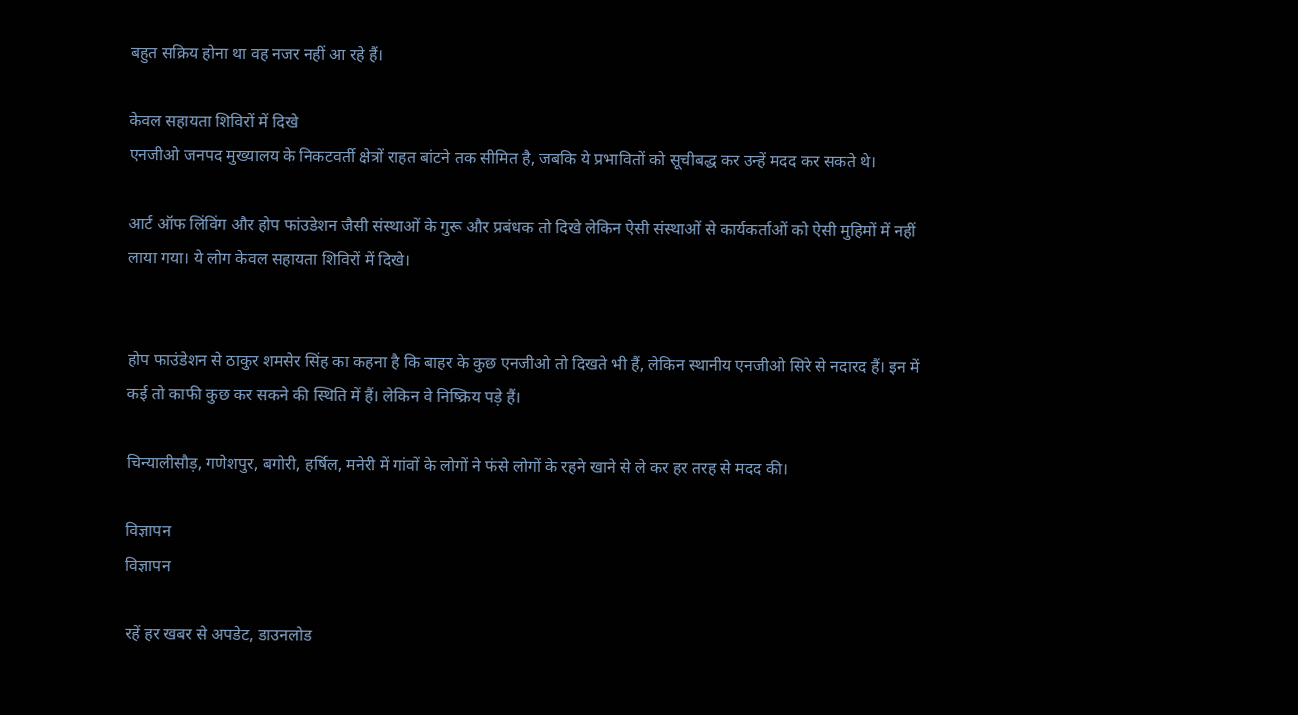बहुत सक्रिय होना था वह नजर नहीं आ रहे हैं।

केवल सहायता शिविरों में दिखे
एनजीओ जनपद मुख्यालय के निकटवर्ती क्षेत्रों राहत बांटने तक सीमित है, जबकि ये प्रभावितों को सूचीबद्ध कर उन्हें मदद कर सकते थे।

आर्ट ऑफ लिंविंग और होप फांउडेशन जैसी संस्थाओं के गुरू और प्रबंधक तो दिखे लेकिन ऐसी संस्थाओं से कार्यकर्ताओं को ऐसी मुहिमों में नहीं लाया गया। ये लोग केवल सहायता शिविरों में दिखे।


होप फाउंडेशन से ठाकुर शमसेर सिंह का कहना है कि बाहर के कुछ एनजीओ तो दिखते भी हैं, लेकिन स्थानीय एनजीओ सिरे से नदारद हैं। इन में कई तो काफी कुछ कर सकने की स्थिति में हैं। लेकिन वे निष्क्रिय पड़े हैं।

चिन्यालीसौड़, गणेशपुर, बगोरी, हर्षिल, मनेरी में गांवों के लोगों ने फंसे लोगों के रहने खाने से ले कर हर तरह से मदद की।

विज्ञापन
विज्ञापन

रहें हर खबर से अपडेट, डाउनलोड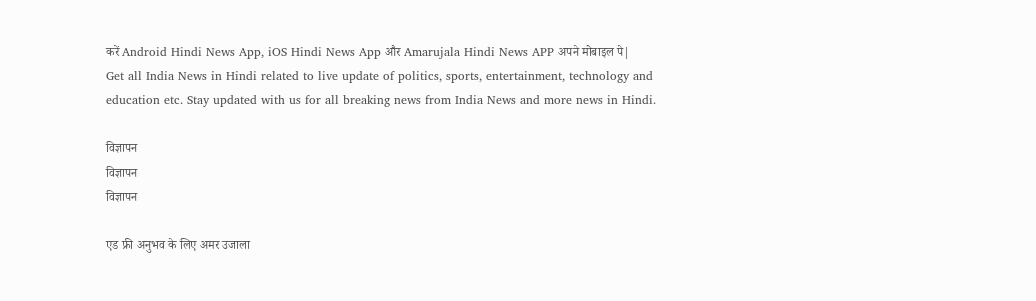करें Android Hindi News App, iOS Hindi News App और Amarujala Hindi News APP अपने मोबाइल पे|
Get all India News in Hindi related to live update of politics, sports, entertainment, technology and education etc. Stay updated with us for all breaking news from India News and more news in Hindi.

विज्ञापन
विज्ञापन
विज्ञापन

एड फ्री अनुभव के लिए अमर उजाला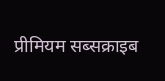प्रीमियम सब्सक्राइब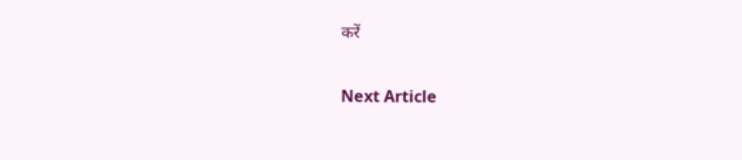करें

Next Article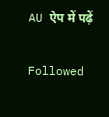AU ऐप में पढ़ें

Followed